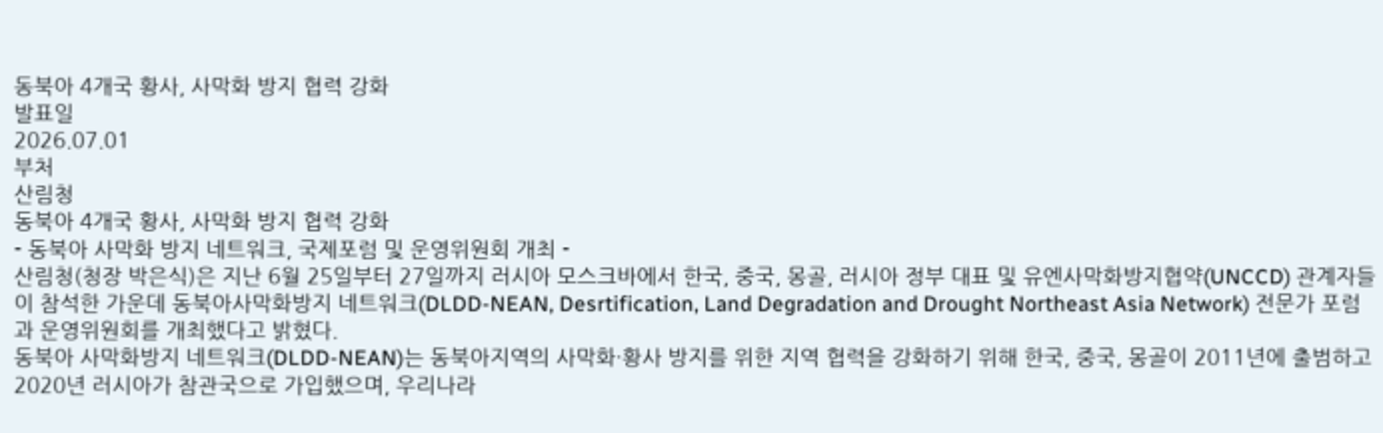동북아 4개국 황사, 사막화 방지 협력 강화
발표일
2026.07.01
부처
산림청
동북아 4개국 황사, 사막화 방지 협력 강화
- 동북아 사막화 방지 네트워크, 국제포럼 및 운영위원회 개최 -
산림청(청장 박은식)은 지난 6월 25일부터 27일까지 러시아 모스크바에서 한국, 중국, 몽골, 러시아 정부 대표 및 유엔사막화방지협약(UNCCD) 관계자들이 참석한 가운데 동북아사막화방지 네트워크(DLDD-NEAN, Desrtification, Land Degradation and Drought Northeast Asia Network) 전문가 포럼과 운영위원회를 개최했다고 밝혔다.
동북아 사막화방지 네트워크(DLDD-NEAN)는 동북아지역의 사막화·황사 방지를 위한 지역 협력을 강화하기 위해 한국, 중국, 몽골이 2011년에 출범하고 2020년 러시아가 참관국으로 가입했으며, 우리나라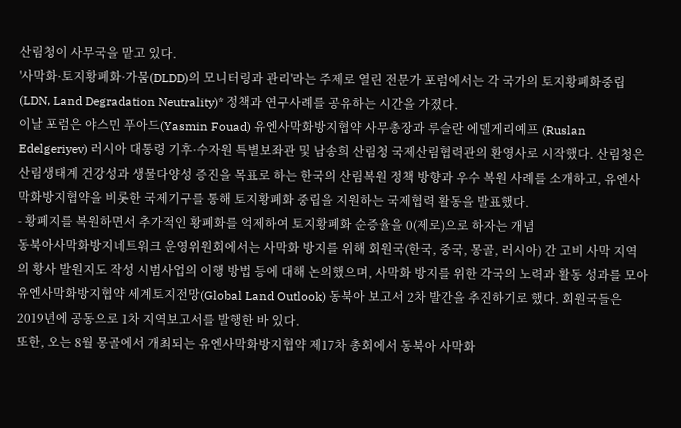산림청이 사무국을 맡고 있다.
'사막화·토지황폐화·가뭄(DLDD)의 모니터링과 관리'라는 주제로 열린 전문가 포럼에서는 각 국가의 토지황폐화중립(LDN, Land Degradation Neutrality)* 정책과 연구사례를 공유하는 시간을 가졌다.
이날 포럼은 야스민 푸아드(Yasmin Fouad) 유엔사막화방지협약 사무총장과 루슬란 에델게리예프 (Ruslan Edelgeriyev) 러시아 대통령 기후·수자원 특별보좌관 및 남송희 산림청 국제산림협력관의 환영사로 시작했다. 산림청은 산림생태계 건강성과 생물다양성 증진을 목표로 하는 한국의 산림복원 정책 방향과 우수 복원 사례를 소개하고, 유엔사막화방지협약을 비롯한 국제기구를 통해 토지황폐화 중립을 지원하는 국제협력 활동을 발표했다.
- 황폐지를 복원하면서 추가적인 황폐화를 억제하여 토지황폐화 순증율을 0(제로)으로 하자는 개념
동북아사막화방지네트워크 운영위원회에서는 사막화 방지를 위해 회원국(한국, 중국, 몽골, 러시아) 간 고비 사막 지역의 황사 발원지도 작성 시범사업의 이행 방법 등에 대해 논의했으며, 사막화 방지를 위한 각국의 노력과 활동 성과를 모아 유엔사막화방지협약 세계토지전망(Global Land Outlook) 동북아 보고서 2차 발간을 추진하기로 했다. 회원국들은 2019년에 공동으로 1차 지역보고서를 발행한 바 있다.
또한, 오는 8월 몽골에서 개최되는 유엔사막화방지협약 제17차 총회에서 동북아 사막화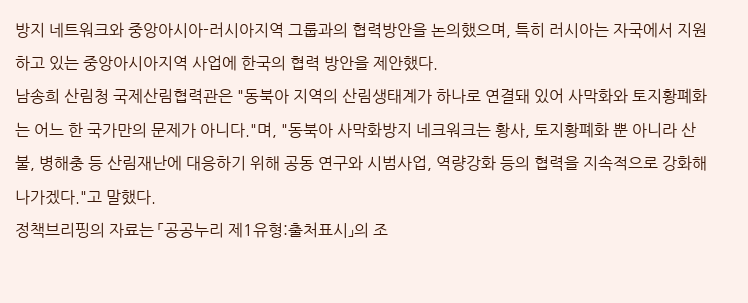방지 네트워크와 중앙아시아-러시아지역 그룹과의 협력방안을 논의했으며, 특히 러시아는 자국에서 지원하고 있는 중앙아시아지역 사업에 한국의 협력 방안을 제안했다.
남송희 산림청 국제산림협력관은 "동북아 지역의 산림생태계가 하나로 연결돼 있어 사막화와 토지황폐화는 어느 한 국가만의 문제가 아니다."며, "동북아 사막화방지 네크워크는 황사, 토지황폐화 뿐 아니라 산불, 병해충 등 산림재난에 대응하기 위해 공동 연구와 시범사업, 역량강화 등의 협력을 지속적으로 강화해 나가겠다."고 말했다.
정책브리핑의 자료는 「공공누리 제1유형:출처표시」의 조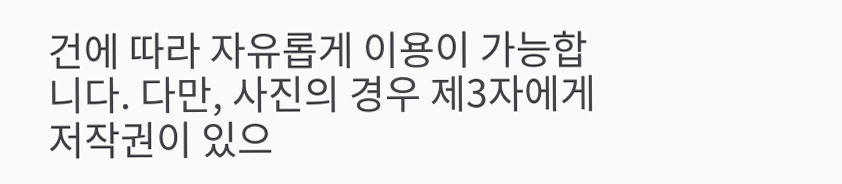건에 따라 자유롭게 이용이 가능합니다. 다만, 사진의 경우 제3자에게 저작권이 있으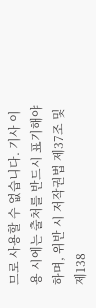므로 사용할 수 없습니다. 기사 이용 시에는 출처를 반드시 표기해야 하며, 위반 시 저작권법 제37조 및 제138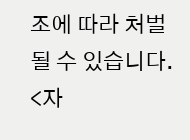조에 따라 처벌될 수 있습니다. <자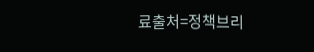료출처=정책브리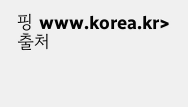핑 www.korea.kr>
출처